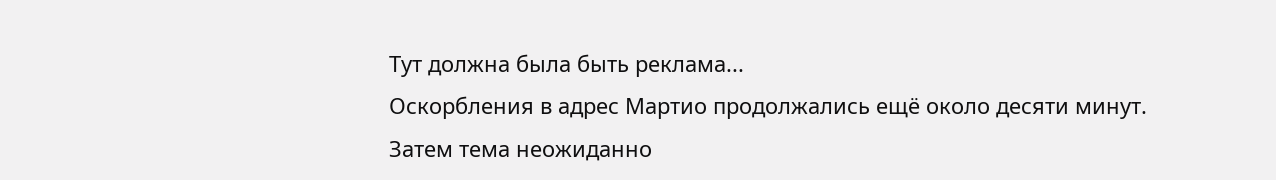Тут должна была быть реклама...
Оскорбления в адрес Мартио продолжались ещё около десяти минут.
Затем тема неожиданно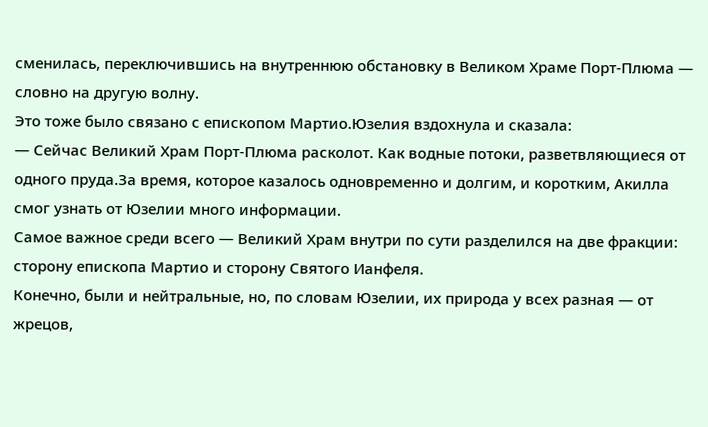сменилась, переключившись на внутреннюю обстановку в Великом Храме Порт-Плюма — словно на другую волну.
Это тоже было связано с епископом Мартио.Юзелия вздохнула и сказала:
— Сейчас Великий Храм Порт-Плюма расколот. Как водные потоки, разветвляющиеся от одного пруда.За время, которое казалось одновременно и долгим, и коротким, Акилла смог узнать от Юзелии много информации.
Самое важное среди всего — Великий Храм внутри по сути разделился на две фракции: сторону епископа Мартио и сторону Святого Ианфеля.
Конечно, были и нейтральные, но, по словам Юзелии, их природа у всех разная — от жрецов,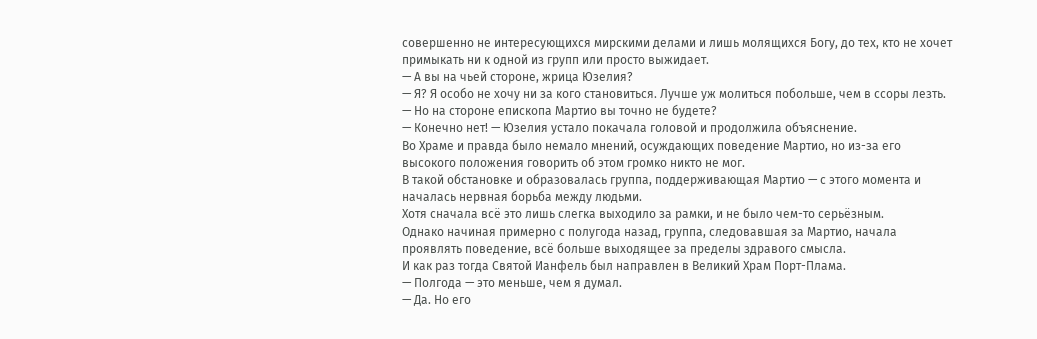совершенно не интересующихся мирскими делами и лишь молящихся Богу, до тех, кто не хочет примыкать ни к одной из групп или просто выжидает.
— А вы на чьей стороне, жрица Юзелия?
— Я? Я особо не хочу ни за кого становиться. Лучше уж молиться побольше, чем в ссоры лезть.
— Но на стороне епископа Мартио вы точно не будете?
— Конечно нет! — Юзелия устало покачала головой и продолжила объяснение.
Во Храме и правда было немало мнений, осуждающих поведение Мартио, но из-за его высокого положения говорить об этом громко никто не мог.
В такой обстановке и образовалась группа, поддерживающая Мартио — с этого момента и началась нервная борьба между людьми.
Хотя сначала всё это лишь слегка выходило за рамки, и не было чем-то серьёзным.
Однако начиная примерно с полугода назад, группа, следовавшая за Мартио, начала проявлять поведение, всё больше выходящее за пределы здравого смысла.
И как раз тогда Святой Ианфель был направлен в Великий Храм Порт-Плама.
— Полгода — это меньше, чем я думал.
— Да. Но его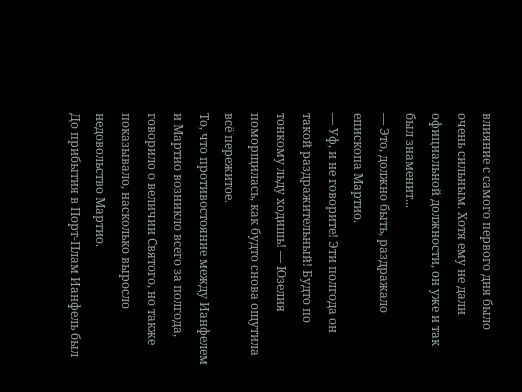влияние с самого первого дня было очень сильным. Хотя ему не дали официальной должности, он уже и так был знаменит...
— Это, должно быть, раздражало епископа Мартио.
— Уф, и не говорите! Эти полгода он такой раздражительный! Будто по тонкому льду ходишь! — Юзелия поморщилась, как будто снова ощутила всё пережитое.
То, что противостояние между Ианфелем и Мартио возникло всего за полгода, говорило о величии Святого, но также показывало, насколько выросло недовольство Мартио.
До прибытия в Порт-Плам Ианфель был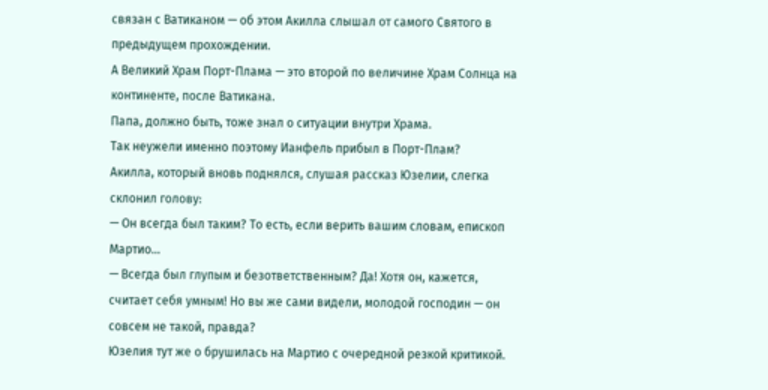связан с Ватиканом — об этом Акилла слышал от самого Святого в предыдущем прохождении.
А Великий Храм Порт-Плама — это второй по величине Храм Солнца на континенте, после Ватикана.
Папа, должно быть, тоже знал о ситуации внутри Храма.
Так неужели именно поэтому Ианфель прибыл в Порт-Плам?
Акилла, который вновь поднялся, слушая рассказ Юзелии, слегка склонил голову:
— Он всегда был таким? То есть, если верить вашим словам, епископ Мартио…
— Всегда был глупым и безответственным? Да! Хотя он, кажется, считает себя умным! Но вы же сами видели, молодой господин — он совсем не такой, правда?
Юзелия тут же о брушилась на Мартио с очередной резкой критикой.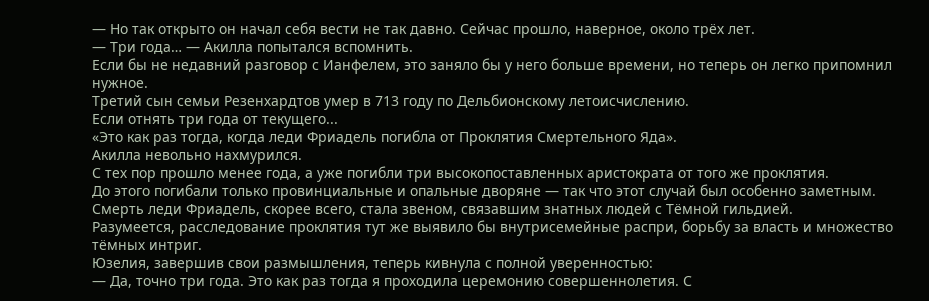— Но так открыто он начал себя вести не так давно. Сейчас прошло, наверное, около трёх лет.
— Три года… — Акилла попытался вспомнить.
Если бы не недавний разговор с Ианфелем, это заняло бы у него больше времени, но теперь он легко припомнил нужное.
Третий сын семьи Резенхардтов умер в 713 году по Дельбионскому летоисчислению.
Если отнять три года от текущего...
«Это как раз тогда, когда леди Фриадель погибла от Проклятия Смертельного Яда».
Акилла невольно нахмурился.
С тех пор прошло менее года, а уже погибли три высокопоставленных аристократа от того же проклятия.
До этого погибали только провинциальные и опальные дворяне — так что этот случай был особенно заметным.
Смерть леди Фриадель, скорее всего, стала звеном, связавшим знатных людей с Тёмной гильдией.
Разумеется, расследование проклятия тут же выявило бы внутрисемейные распри, борьбу за власть и множество тёмных интриг.
Юзелия, завершив свои размышления, теперь кивнула с полной уверенностью:
— Да, точно три года. Это как раз тогда я проходила церемонию совершеннолетия. С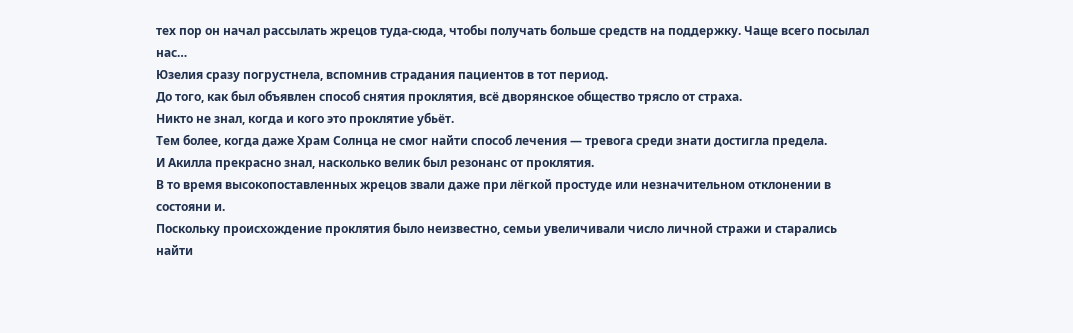тех пор он начал рассылать жрецов туда-сюда, чтобы получать больше средств на поддержку. Чаще всего посылал нас…
Юзелия сразу погрустнела, вспомнив страдания пациентов в тот период.
До того, как был объявлен способ снятия проклятия, всё дворянское общество трясло от страха.
Никто не знал, когда и кого это проклятие убьёт.
Тем более, когда даже Храм Солнца не смог найти способ лечения — тревога среди знати достигла предела.
И Акилла прекрасно знал, насколько велик был резонанс от проклятия.
В то время высокопоставленных жрецов звали даже при лёгкой простуде или незначительном отклонении в состояни и.
Поскольку происхождение проклятия было неизвестно, семьи увеличивали число личной стражи и старались найти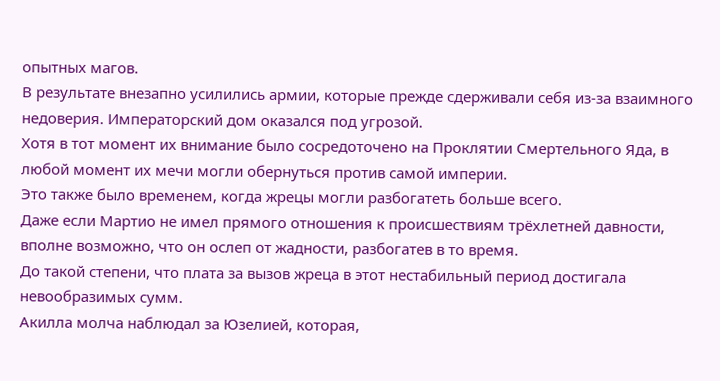опытных магов.
В результате внезапно усилились армии, которые прежде сдерживали себя из-за взаимного недоверия. Императорский дом оказался под угрозой.
Хотя в тот момент их внимание было сосредоточено на Проклятии Смертельного Яда, в любой момент их мечи могли обернуться против самой империи.
Это также было временем, когда жрецы могли разбогатеть больше всего.
Даже если Мартио не имел прямого отношения к происшествиям трёхлетней давности, вполне возможно, что он ослеп от жадности, разбогатев в то время.
До такой степени, что плата за вызов жреца в этот нестабильный период достигала невообразимых сумм.
Акилла молча наблюдал за Юзелией, которая,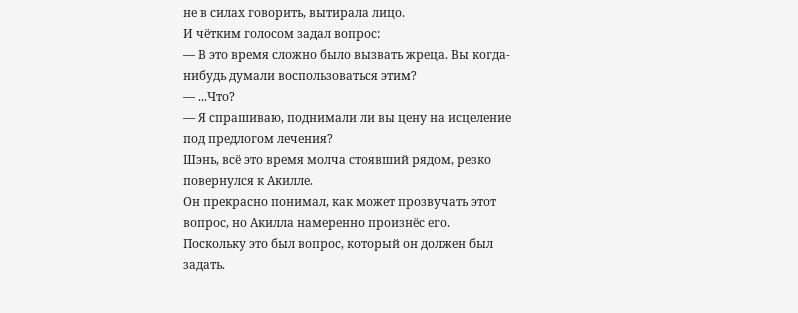не в силах говорить, вытирала лицо.
И чётким голосом задал вопрос:
— В это время сложно было вызвать жреца. Вы когда-нибудь думали воспользоваться этим?
— ...Что?
— Я спрашиваю, поднимали ли вы цену на исцеление под предлогом лечения?
Шэнь, всё это время молча стоявший рядом, резко повернулся к Акилле.
Он прекрасно понимал, как может прозвучать этот вопрос, но Акилла намеренно произнёс его.
Поскольку это был вопрос, который он должен был задать.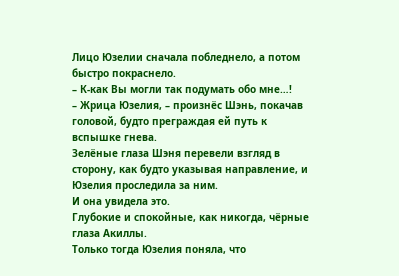Лицо Юзелии сначала побледнело, а потом быстро покраснело.
– К-как Вы могли так подумать обо мне…!
– Жрица Юзелия, – произнёс Шэнь, покачав головой, будто преграждая ей путь к вспышке гнева.
Зелёные глаза Шэня перевели взгляд в сторону, как будто указывая направление, и Юзелия проследила за ним.
И она увидела это.
Глубокие и спокойные, как никогда, чёрные глаза Акиллы.
Только тогда Юзелия поняла, что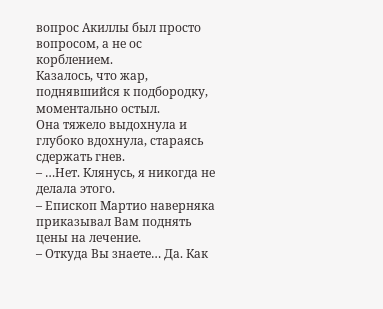вопрос Акиллы был просто вопросом, а не ос корблением.
Казалось, что жар, поднявшийся к подбородку, моментально остыл.
Она тяжело выдохнула и глубоко вдохнула, стараясь сдержать гнев.
– …Нет. Клянусь, я никогда не делала этого.
– Епископ Мартио наверняка приказывал Вам поднять цены на лечение.
– Откуда Вы знаете… Да. Как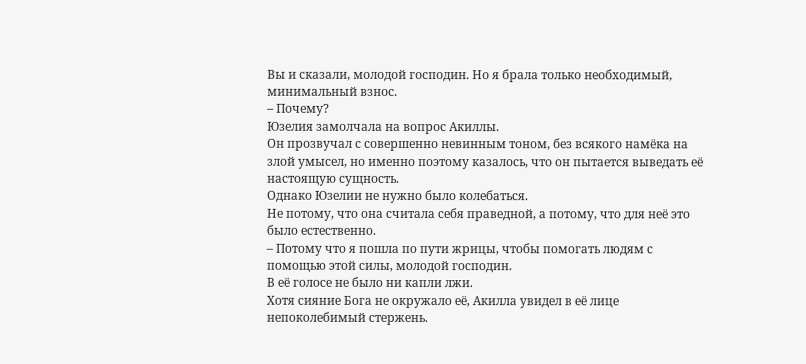Вы и сказали, молодой господин. Но я брала только необходимый, минимальный взнос.
– Почему?
Юзелия замолчала на вопрос Акиллы.
Он прозвучал с совершенно невинным тоном, без всякого намёка на злой умысел, но именно поэтому казалось, что он пытается выведать её настоящую сущность.
Однако Юзелии не нужно было колебаться.
Не потому, что она считала себя праведной, а потому, что для неё это было естественно.
– Потому что я пошла по пути жрицы, чтобы помогать людям с помощью этой силы, молодой господин.
В её голосе не было ни капли лжи.
Хотя сияние Бога не окружало её, Акилла увидел в её лице непоколебимый стержень.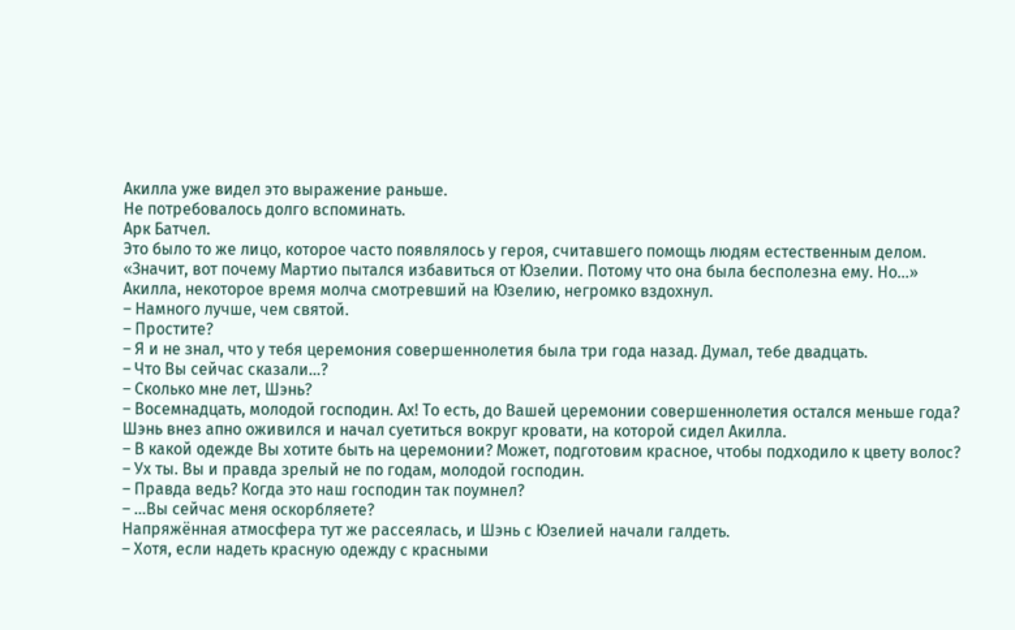Акилла уже видел это выражение раньше.
Не потребовалось долго вспоминать.
Арк Батчел.
Это было то же лицо, которое часто появлялось у героя, считавшего помощь людям естественным делом.
«Значит, вот почему Мартио пытался избавиться от Юзелии. Потому что она была бесполезна ему. Но…»
Акилла, некоторое время молча смотревший на Юзелию, негромко вздохнул.
– Намного лучше, чем святой.
– Простите?
– Я и не знал, что у тебя церемония совершеннолетия была три года назад. Думал, тебе двадцать.
– Что Вы сейчас сказали…?
– Сколько мне лет, Шэнь?
– Восемнадцать, молодой господин. Ах! То есть, до Вашей церемонии совершеннолетия остался меньше года?
Шэнь внез апно оживился и начал суетиться вокруг кровати, на которой сидел Акилла.
– В какой одежде Вы хотите быть на церемонии? Может, подготовим красное, чтобы подходило к цвету волос?
– Ух ты. Вы и правда зрелый не по годам, молодой господин.
– Правда ведь? Когда это наш господин так поумнел?
– …Вы сейчас меня оскорбляете?
Напряжённая атмосфера тут же рассеялась, и Шэнь с Юзелией начали галдеть.
– Хотя, если надеть красную одежду с красными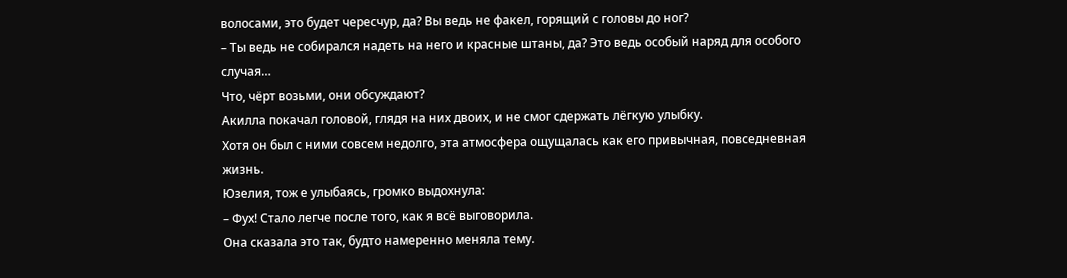волосами, это будет чересчур, да? Вы ведь не факел, горящий с головы до ног?
– Ты ведь не собирался надеть на него и красные штаны, да? Это ведь особый наряд для особого случая…
Что, чёрт возьми, они обсуждают?
Акилла покачал головой, глядя на них двоих, и не смог сдержать лёгкую улыбку.
Хотя он был с ними совсем недолго, эта атмосфера ощущалась как его привычная, повседневная жизнь.
Юзелия, тож е улыбаясь, громко выдохнула:
– Фух! Стало легче после того, как я всё выговорила.
Она сказала это так, будто намеренно меняла тему.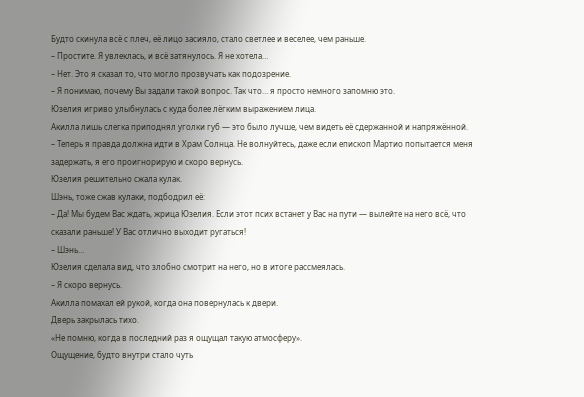Будто скинула всё с плеч, её лицо засияло, стало светлее и веселее, чем раньше.
– Простите. Я увлеклась, и всё затянулось. Я не хотела…
– Нет. Это я сказал то, что могло прозвучать как подозрение.
– Я понимаю, почему Вы задали такой вопрос. Так что… я просто немного запомню это.
Юзелия игриво улыбнулась с куда более лёгким выражением лица.
Акилла лишь слегка приподнял уголки губ — это было лучше, чем видеть её сдержанной и напряжённой.
– Теперь я правда должна идти в Храм Солнца. Не волнуйтесь, даже если епископ Мартио попытается меня задержать, я его проигнорирую и скоро вернусь.
Юзелия решительно сжала кулак.
Шэнь, тоже сжав кулаки, подбодрил её:
– Да! Мы будем Вас ждать, жрица Юзелия. Если этот псих встанет у Вас на пути — вылейте на него всё, что сказали раньше! У Вас отлично выходит ругаться!
– Шэнь…
Юзелия сделала вид, что злобно смотрит на него, но в итоге рассмеялась.
– Я скоро вернусь.
Акилла помахал ей рукой, когда она повернулась к двери.
Дверь закрылась тихо.
«Не помню, когда в последний раз я ощущал такую атмосферу».
Ощущение, будто внутри стало чуть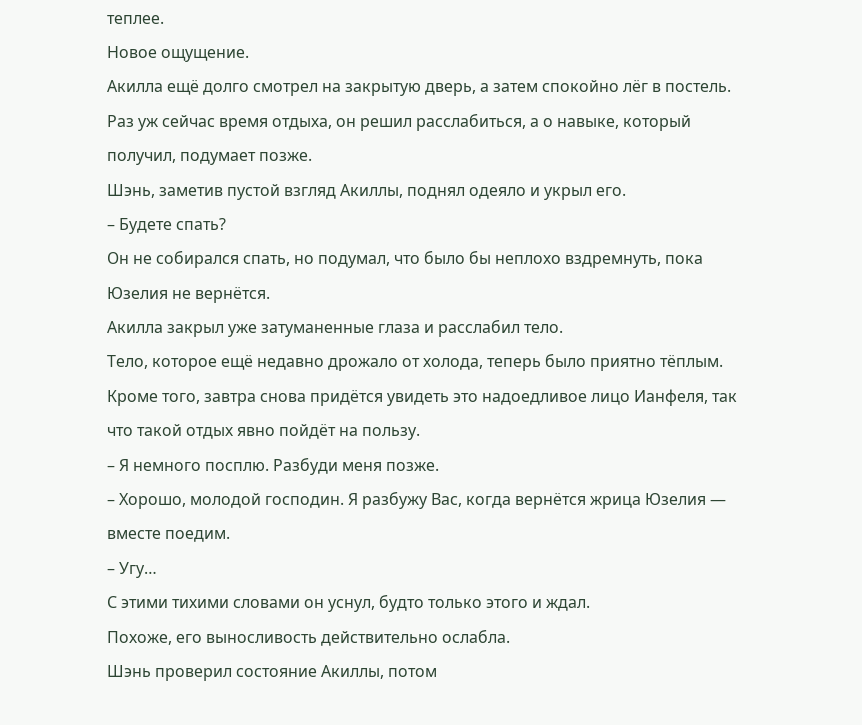теплее.
Новое ощущение.
Акилла ещё долго смотрел на закрытую дверь, а затем спокойно лёг в постель.
Раз уж сейчас время отдыха, он решил расслабиться, а о навыке, который получил, подумает позже.
Шэнь, заметив пустой взгляд Акиллы, поднял одеяло и укрыл его.
– Будете спать?
Он не собирался спать, но подумал, что было бы неплохо вздремнуть, пока Юзелия не вернётся.
Акилла закрыл уже затуманенные глаза и расслабил тело.
Тело, которое ещё недавно дрожало от холода, теперь было приятно тёплым.
Кроме того, завтра снова придётся увидеть это надоедливое лицо Ианфеля, так что такой отдых явно пойдёт на пользу.
– Я немного посплю. Разбуди меня позже.
– Хорошо, молодой господин. Я разбужу Вас, когда вернётся жрица Юзелия — вместе поедим.
– Угу…
С этими тихими словами он уснул, будто только этого и ждал.
Похоже, его выносливость действительно ослабла.
Шэнь проверил состояние Акиллы, потом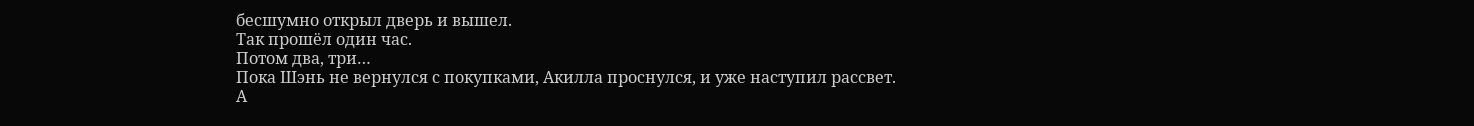бесшумно открыл дверь и вышел.
Так прошёл один час.
Потом два, три…
Пока Шэнь не вернулся с покупками, Акилла проснулся, и уже наступил рассвет.
А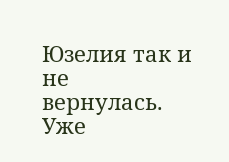Юзелия так и не вернулась.
Уже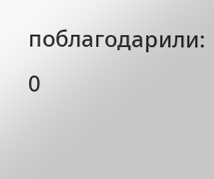поблагодарили: 0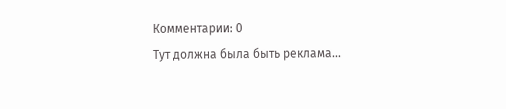Комментарии: 0
Тут должна была быть реклама...